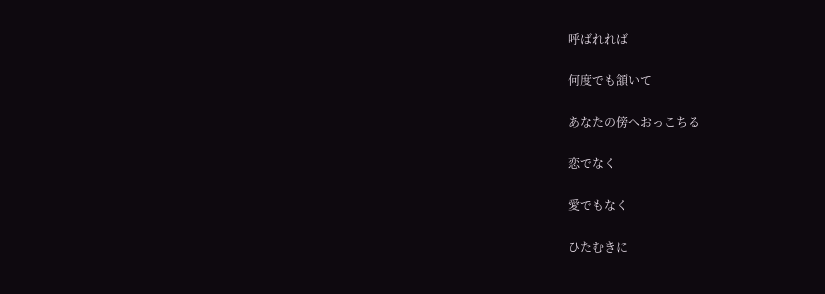呼ばれれば

何度でも頷いて

あなたの傍へおっこちる

恋でなく

愛でもなく

ひたむきに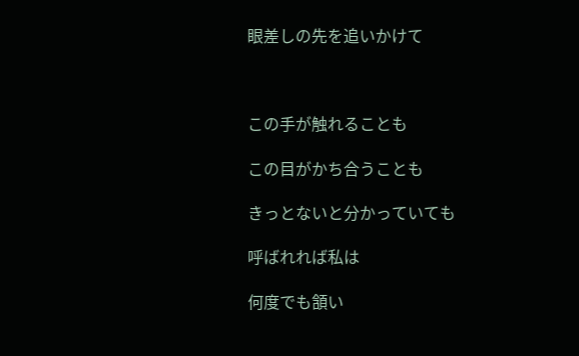眼差しの先を追いかけて



この手が触れることも

この目がかち合うことも

きっとないと分かっていても

呼ばれれば私は

何度でも頷い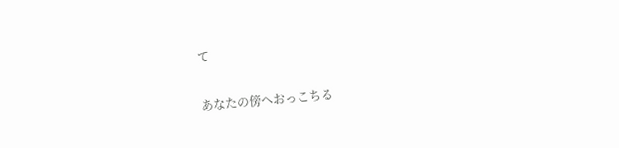て

あなたの傍へおっこちる